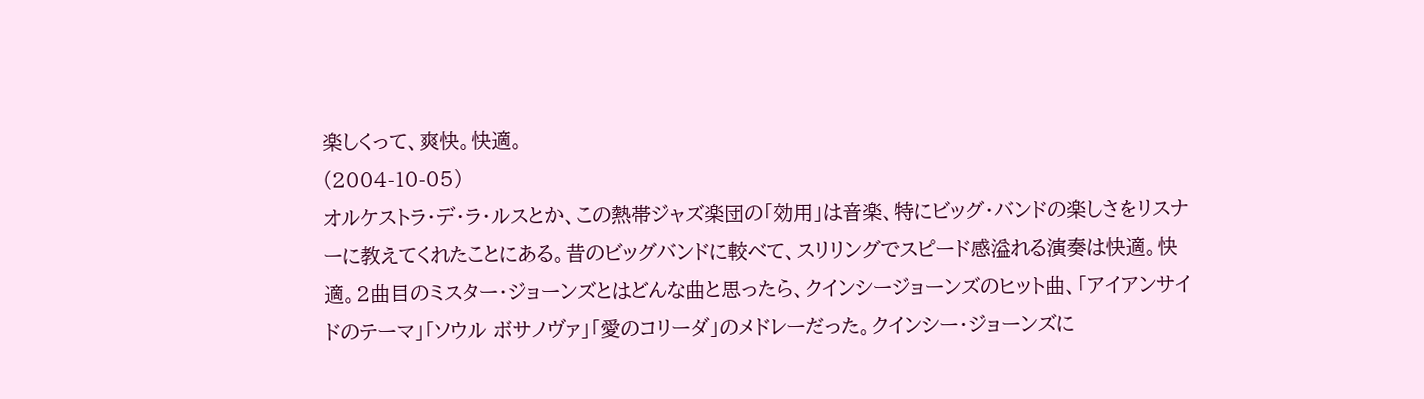楽しくって、爽快。快適。
(2004-10-05)
オルケストラ・デ・ラ・ルスとか、この熱帯ジャズ楽団の「効用」は音楽、特にビッグ・バンドの楽しさをリスナーに教えてくれたことにある。昔のビッグバンドに較べて、スリリングでスピード感溢れる演奏は快適。快適。2曲目のミスター・ジョーンズとはどんな曲と思ったら、クインシージョーンズのヒット曲、「アイアンサイドのテーマ」「ソウル ボサノヴァ」「愛のコリーダ」のメドレーだった。クインシー・ジョーンズに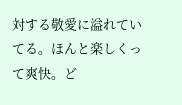対する敬愛に溢れていてる。ほんと楽しくって爽快。ど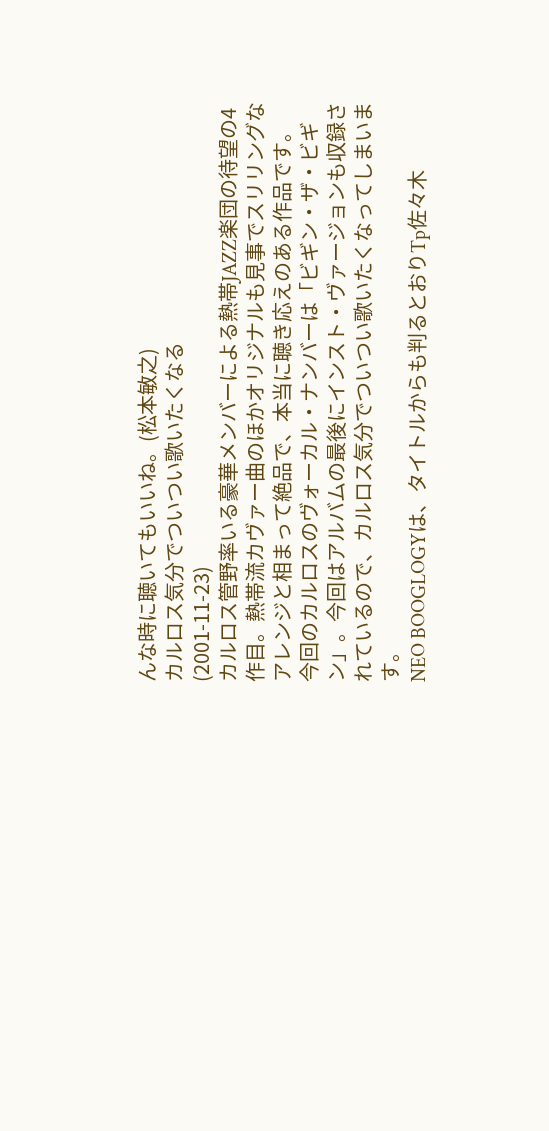んな時に聴いてもいいね。(松本敏之)
カルロス気分でついつい歌いたくなる
(2001-11-23)
カルロス管野率いる豪華メンバーによる熱帯JAZZ楽団の待望の4作目。熱帯流カヴァー曲のほかオリジナルも見事でスリリングなアレンジと相まって絶品で、本当に聴き応えのある作品です。
今回のカルロスのヴォーカル・ナンバーは「ビギン・ザ・ビギン」。今回はアルバムの最後にインスト・ヴァージョンも収録されているので、カルロス気分でついつい歌いたくなってしまいます。
NEO BOOGLOGYは、タイトルからも判るとおりTp佐々木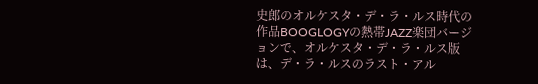史郎のオルケスタ・デ・ラ・ルス時代の作品BOOGLOGYの熱帯JAZZ楽団バージョンで、オルケスタ・デ・ラ・ルス版は、デ・ラ・ルスのラスト・アル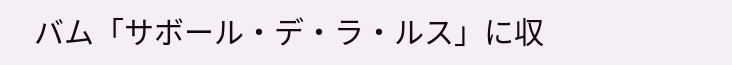バム「サボール・デ・ラ・ルス」に収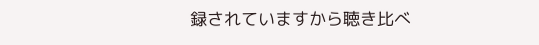録されていますから聴き比べ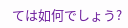ては如何でしょう?